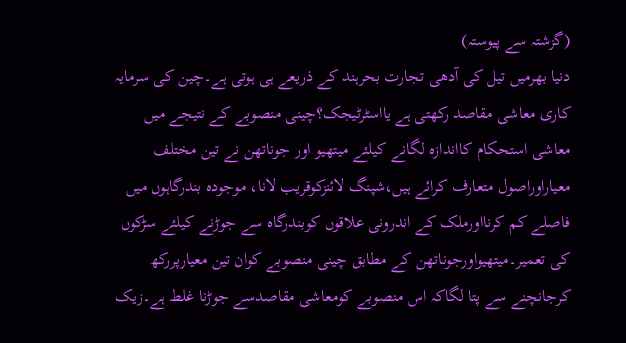(گزشتہ سے پیوستہ)
دنیا بھرمیں تیل کی آدھی تجارت بحرہند کے ذریعے ہی ہوتی ہے۔چین کی سرمایہ کاری معاشی مقاصد رکھتی ہے یااسٹرٹیجک؟چینی منصوبے کے نتیجے میں معاشی استحکام کااندازہ لگانے کیلئے میتھیو اور جوناتھن نے تین مختلف معیاراوراصول متعارف کرائے ہیں،شپنگ لائنزکوقریب لانا، موجودہ بندرگاہوں میں فاصلے کم کرنااورملک کے اندرونی علاقوں کوبندرگاہ سے جوڑنے کیلئے سڑکوں کی تعمیر۔میتھیواورجوناتھن کے مطابق چینی منصوبے کوان تین معیارپررکھ کرجانچنے سے پتا لگاکہ اس منصوبے کومعاشی مقاصدسے جوڑنا غلط ہے۔زیک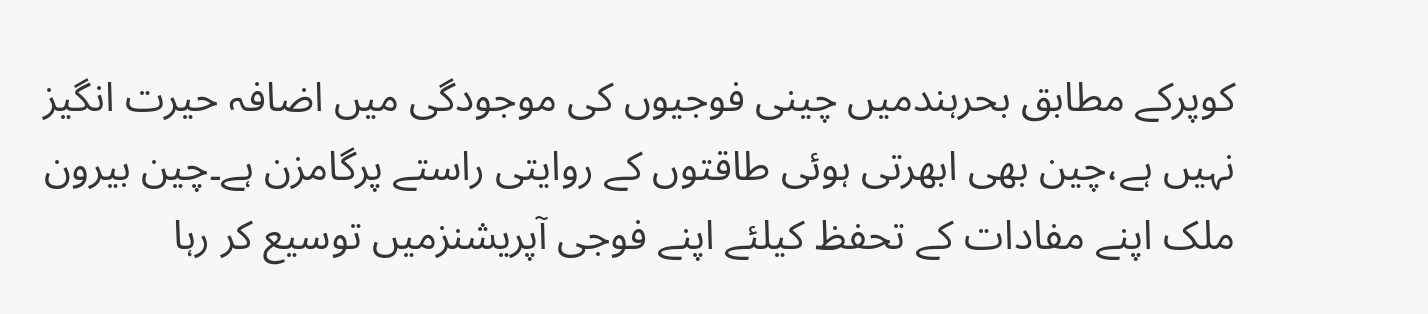کوپرکے مطابق بحرہندمیں چینی فوجیوں کی موجودگی میں اضافہ حیرت انگیز نہیں ہے،چین بھی ابھرتی ہوئی طاقتوں کے روایتی راستے پرگامزن ہے۔چین بیرون ملک اپنے مفادات کے تحفظ کیلئے اپنے فوجی آپریشنزمیں توسیع کر رہا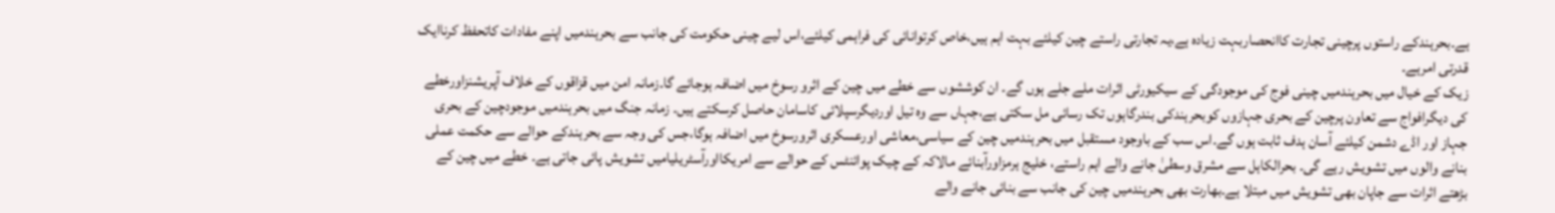ہے۔بحرہندکے راستوں پرچینی تجارت کاانحصاربہت زیادہ ہے،یہ تجارتی راستے چین کیلئے بہت اہم ہیں،خاص کرتوانائی کی فراہمی کیلئے،اس لیے چینی حکومت کی جانب سے بحرہندمیں اپنے مفادات کاتحفظ کرناایک قدرتی امرہے۔
زیک کے خیال میں بحرہندمیں چینی فوج کی موجودگی کے سیکیورٹی اثرات ملے جلے ہوں گے۔ ان کوششوں سے خطے میں چین کے اثرو رسوخ میں اضافہ ہوجائے گا۔زمانہ امن میں قزاقوں کے خلاف آپریشنزاورخطے کی دیگرافواج سے تعاون پرچین کے بحری جہازوں کوبحرہندکی بندرگاہوں تک رسائی مل سکتی ہے،جہاں سے وہ تیل اوردیگرسپلائی کاسامان حاصل کرسکتے ہیں۔ زمانہ جنگ میں بحرہندمیں موجودچین کے بحری جہاز اور اڈے دشمن کیلئے آسان ہدف ثابت ہوں گے۔اس سب کے باوجود مستقبل میں بحرہندمیں چین کے سیاسی،معاشی اورعسکری اثرورسوخ میں اضافہ ہوگا،جس کی وجہ سے بحرہندکے حوالے سے حکمت عملی بنانے والوں میں تشویش رہے گی۔ بحرالکاہل سے مشرق وسطیٰ جانے والے اہم راستے، خلیج ہرمزاورآبنائے مالاکہ کے چیک پوائنٹس کے حوالے سے امریکااورآسٹریلیامیں تشویش پائی جاتی ہے۔ خطے میں چین کے بڑھتے اثرات سے جاپان بھی تشویش میں مبتلا ہے۔بھارت بھی بحرہندمیں چین کی جانب سے بنائی جانے والے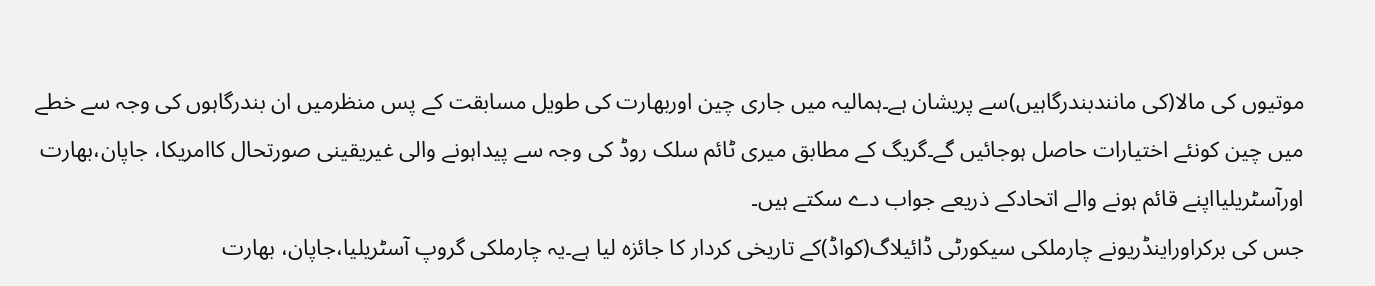موتیوں کی مالا(کی مانندبندرگاہیں)سے پریشان ہے۔ہمالیہ میں جاری چین اوربھارت کی طویل مسابقت کے پس منظرمیں ان بندرگاہوں کی وجہ سے خطے میں چین کونئے اختیارات حاصل ہوجائیں گے۔گریگ کے مطابق میری ٹائم سلک روڈ کی وجہ سے پیداہونے والی غیریقینی صورتحال کاامریکا، جاپان،بھارت اورآسٹریلیااپنے قائم ہونے والے اتحادکے ذریعے جواب دے سکتے ہیں۔
جس کی برکراوراینڈریونے چارملکی سیکورٹی ڈائیلاگ(کواڈ)کے تاریخی کردار کا جائزہ لیا ہے۔یہ چارملکی گروپ آسٹریلیا،جاپان، بھارت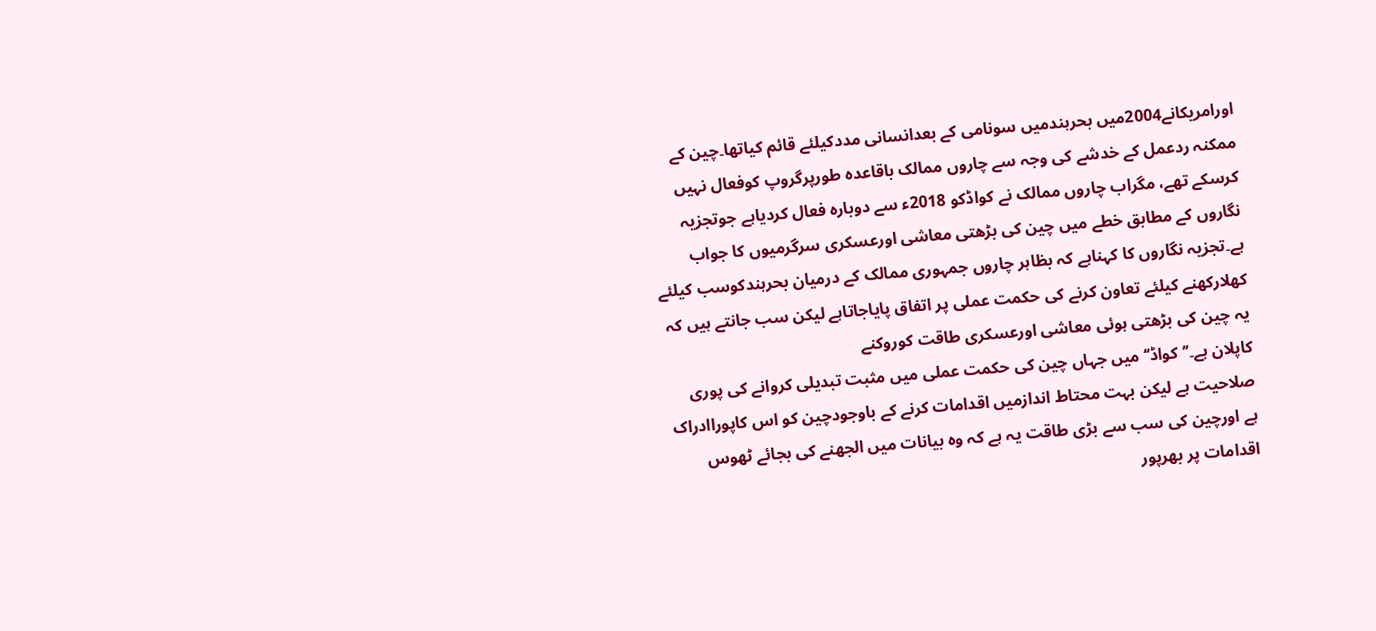اورامریکانے2004میں بحرہندمیں سونامی کے بعدانسانی مددکیلئے قائم کیاتھا۔چین کے ممکنہ ردعمل کے خدشے کی وجہ سے چاروں ممالک باقاعدہ طورپرگروپ کوفعال نہیں کرسکے تھے، مگراب چاروں ممالک نے کواڈکو 2018ء سے دوبارہ فعال کردیاہے جوتجزیہ نگاروں کے مطابق خطے میں چین کی بڑھتی معاشی اورعسکری سرگرمیوں کا جواب ہے۔تجزیہ نگاروں کا کہناہے کہ بظاہر چاروں جمہوری ممالک کے درمیان بحرہندکوسب کیلئے کھلارکھنے کیلئے تعاون کرنے کی حکمت عملی پر اتفاق پایاجاتاہے لیکن سب جانتے ہیں کہ یہ چین کی بڑھتی ہوئی معاشی اورعسکری طاقت کوروکنے
کاپلان ہے۔’’کواڈ‘‘میں جہاں چین کی حکمت عملی میں مثبت تبدیلی کروانے کی پوری صلاحیت ہے لیکن بہت محتاط اندازمیں اقدامات کرنے کے باوجودچین کو اس کاپوراادراک ہے اورچین کی سب سے بڑی طاقت یہ ہے کہ وہ بیانات میں الجھنے کی بجائے ٹھوس اقدامات پر بھرپور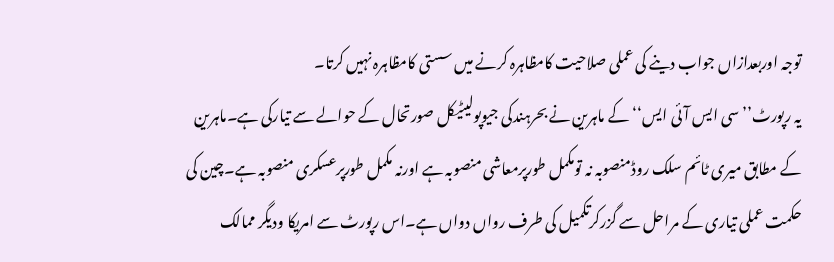توجہ اوربعدازاں جواب دینے کی عملی صلاحیت کامظاہرہ کرنے میں سستی کامظاہرہ نہیں کرتا۔
یہ رپورٹ’’ سی ایس آئی ایس‘‘ کے ماہرین نے بحرہندکی جیوپولیٹیکل صورتحال کے حوالے سے تیارکی ہے۔ماہرین کے مطابق میری ٹائم سلک روڈمنصوبہ نہ تومکمل طورپرمعاشی منصوبہ ہے اورنہ مکمل طورپرعسکری منصوبہ ہے۔چین کی حکمت عملی تیاری کے مراحل سے گزرکرتکمیل کی طرف رواں دواں ہے۔اس رپورٹ سے امریکا ودیگر ممالک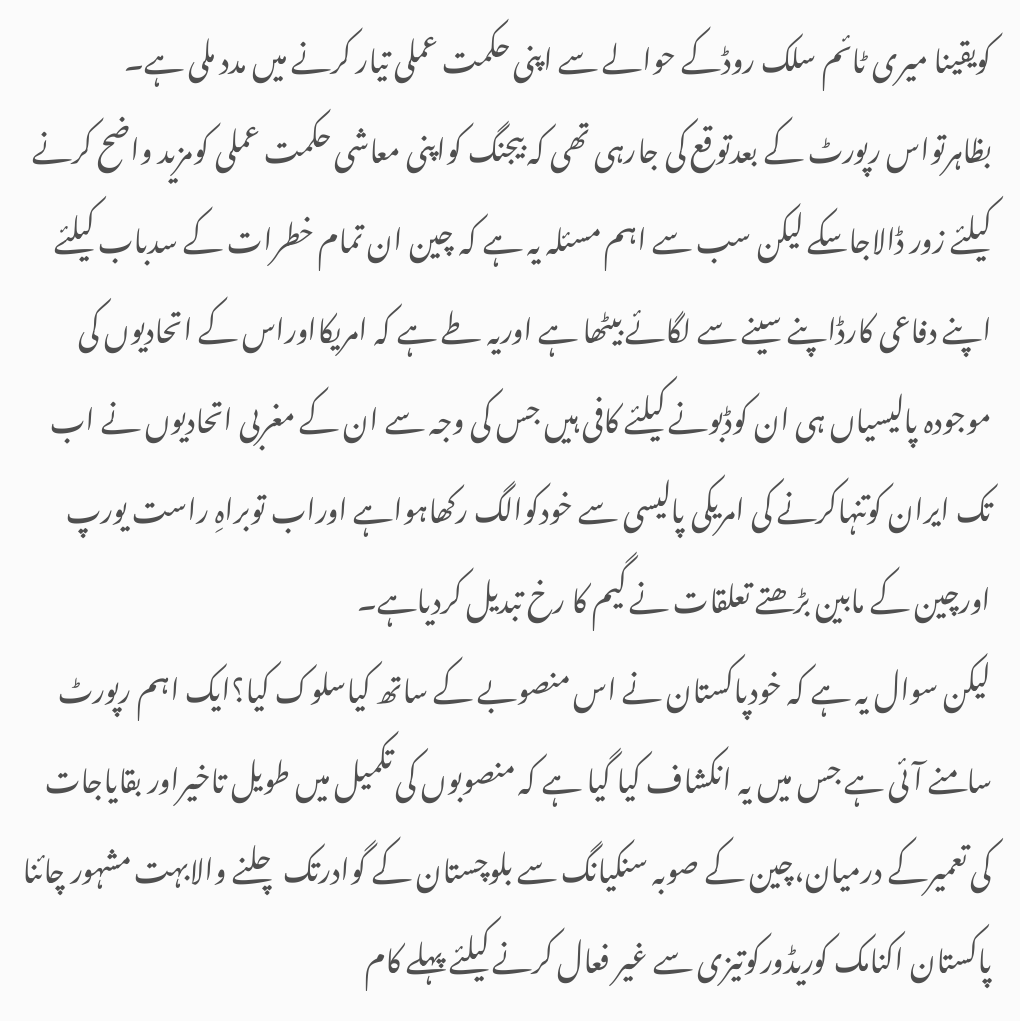کویقینا میری ٹائم سلک روڈکے حوالے سے اپنی حکمت عملی تیار کرنے میں مدد ملی ہے۔ بظاہرتواس رپورٹ کے بعدتوقع کی جارہی تھی کہ بیجنگ کواپنی معاشی حکمت عملی کومزید واضح کرنے کیلئے زور ڈالاجاسکے لیکن سب سے اہم مسئلہ یہ ہے کہ چین ان تمام خطرات کے سدباب کیلئے اپنے دفاعی کارڈاپنے سینے سے لگائے بیٹھا ہے اوریہ طے ہے کہ امریکااوراس کے اتحادیوں کی موجودہ پالیسیاں ہی ان کوڈبونے کیلئے کافی ہیں جس کی وجہ سے ان کے مغربی اتحادیوں نے اب تک ایران کوتنہاکرنے کی امریکی پالیسی سے خودکوالگ رکھاہواہے اوراب توبراہِ راست یورپ اورچین کے مابین بڑھتے تعلقات نے گیم کا رخ تبدیل کردیاہے۔
لیکن سوال یہ ہے کہ خودپاکستان نے اس منصوبے کے ساتھ کیاسلوک کیا؟ایک اہم رپورٹ سامنے آئی ہے جس میں یہ انکشاف کیا گیا ہے کہ منصوبوں کی تکمیل میں طویل تاخیراور بقایاجات کی تعمیرکے درمیان،چین کے صوبہ سنکیانگ سے بلوچستان کے گوادرتک چلنے والابہت مشہور چائنا پاکستان اکنامک کوریڈورکوتیزی سے غیر فعال کرنے کیلئے پہلے کام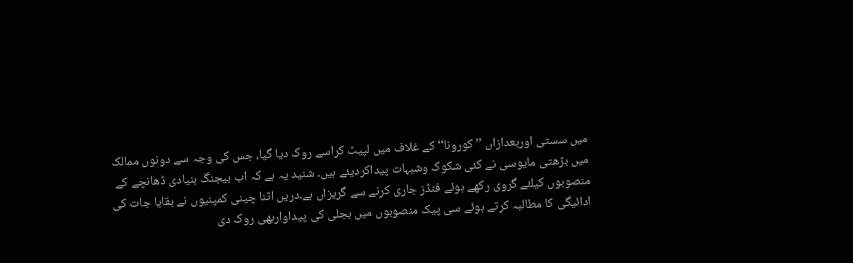میں سستی اوربعدازاں ’’کورونا‘‘کے غلاف میں لپیٹ کراسے روک دیا گیا، جس کی وجہ سے دونوں ممالک میں بڑھتی مایوسی نے کئی شکوک وشبہات پیداکردیئے ہیں۔ شنید یہ ہے کہ اب بیجنگ بنیادی ڈھانچے کے منصوبوں کیلئے گروی رکھے ہوئے فنڈز جاری کرنے سے گریزاں ہے۔دریں اثنا چینی کمپنیوں نے بقایا جات کی ادائیگی کا مطالبہ کرتے ہوئے سی پیک منصوبوں میں بجلی کی پیداواربھی روک دی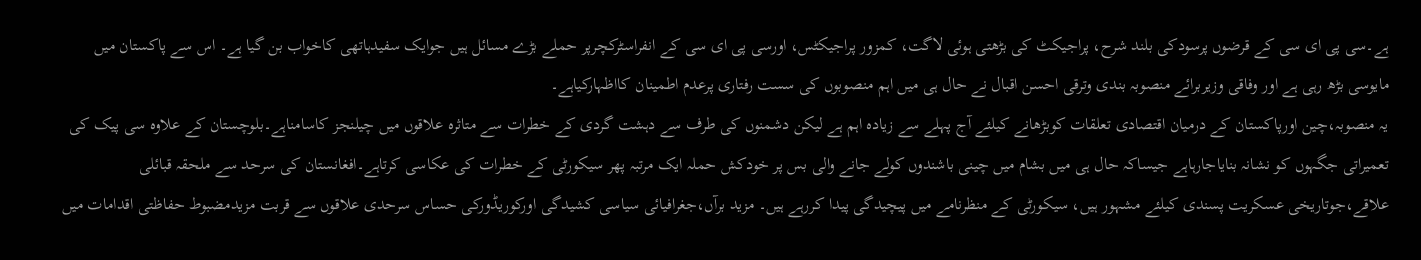ہے۔سی پی ای سی کے قرضوں پرسودکی بلند شرح، پراجیکٹ کی بڑھتی ہوئی لاگت، کمزور پراجیکٹس، اورسی پی ای سی کے انفراسٹرکچرپر حملے بڑے مسائل ہیں جوایک سفیدہاتھی کاخواب بن گیا ہے۔ اس سے پاکستان میں مایوسی بڑھ رہی ہے اور وفاقی وزیربرائے منصوبہ بندی وترقی احسن اقبال نے حال ہی میں اہم منصوبوں کی سست رفتاری پرعدم اطمینان کااظہارکیاہے۔
یہ منصوبہ،چین اورپاکستان کے درمیان اقتصادی تعلقات کوبڑھانے کیلئے آج پہلے سے زیادہ اہم ہے لیکن دشمنوں کی طرف سے دہشت گردی کے خطرات سے متاثرہ علاقوں میں چیلنجز کاسامناہے۔بلوچستان کے علاوہ سی پیک کی تعمیراتی جگہوں کو نشانہ بنایاجارہاہے جیساکہ حال ہی میں بشام میں چینی باشندوں کولے جانے والی بس پر خودکش حملہ ایک مرتبہ پھر سیکورٹی کے خطرات کی عکاسی کرتاہے۔افغانستان کی سرحد سے ملحقہ قبائلی علاقے،جوتاریخی عسکریت پسندی کیلئے مشہور ہیں، سیکورٹی کے منظرنامے میں پیچیدگی پیدا کررہے ہیں۔ مزید برآں،جغرافیائی سیاسی کشیدگی اورکوریڈورکی حساس سرحدی علاقوں سے قربت مزیدمضبوط حفاظتی اقدامات میں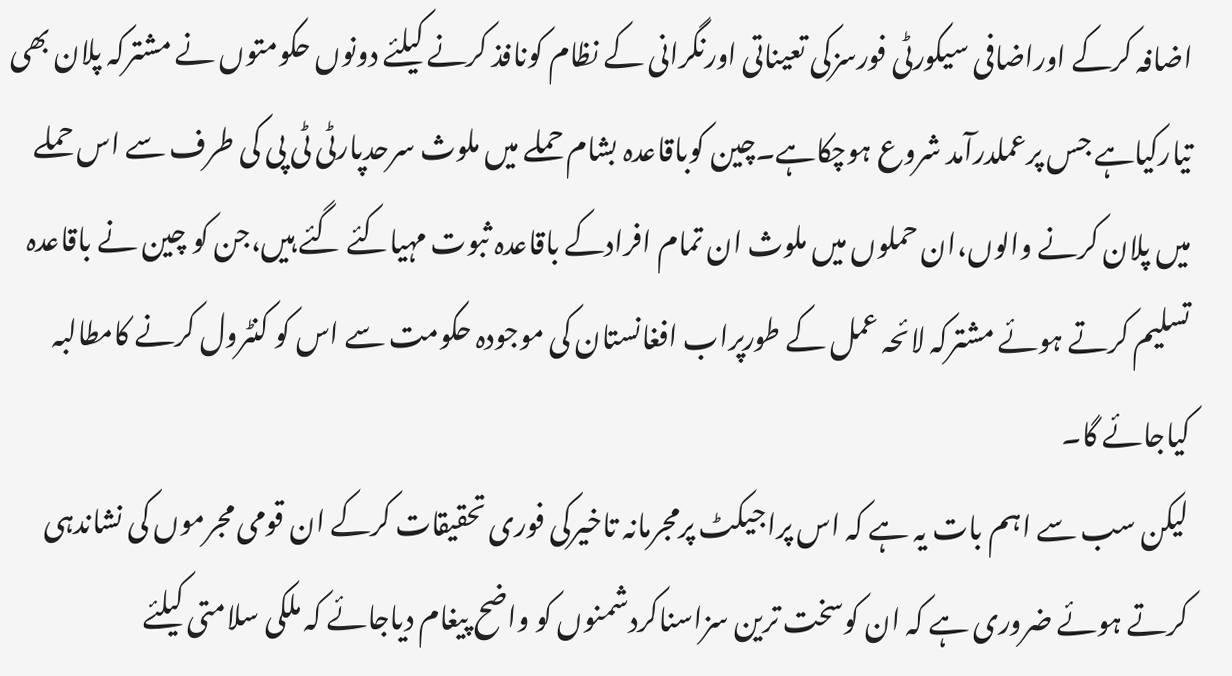اضافہ کرکے اوراضافی سیکورٹی فورسزکی تعیناتی اورنگرانی کے نظام کونافذ کرنے کیلئے دونوں حکومتوں نے مشترکہ پلان بھی تیارکیاہے جس پرعملدرآمد شروع ہوچکاہے۔چین کوباقاعدہ بشام حملے میں ملوث سرحدپارٹی ٹی پی کی طرف سے اس حملے میں پلان کرنے والوں،ان حملوں میں ملوث ان تمام افرادکے باقاعدہ ثبوت مہیاکئے گئے ہیں،جن کو چین نے باقاعدہ تسلیم کرتے ہوئے مشترکہ لائحہ عمل کے طورپراب افغانستان کی موجودہ حکومت سے اس کو کنٹرول کرنے کامطالبہ کیاجائے گا۔
لیکن سب سے اہم بات یہ ہے کہ اس پراجیکٹ پرمجرمانہ تاخیرکی فوری تحقیقات کرکے ان قومی مجرموں کی نشاندہی کرتے ہوئے ضروری ہے کہ ان کوسخت ترین سزاسناکردشمنوں کو واضح پیغام دیاجائے کہ ملکی سلامتی کیلئے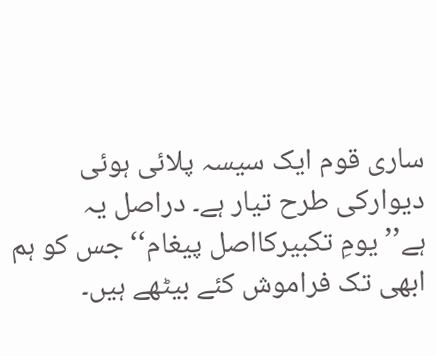ساری قوم ایک سیسہ پلائی ہوئی دیوارکی طرح تیار ہے۔ دراصل یہ ہے’’یومِ تکبیرکااصل پیغام‘‘جس کو ہم ابھی تک فراموش کئے بیٹھے ہیں۔